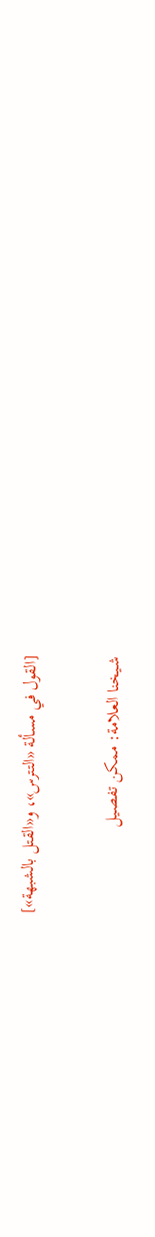[القول في مسألة «التترس»، و«القتل بالشبهة»]

شـيخنا العلامة: ممكن تفصـيل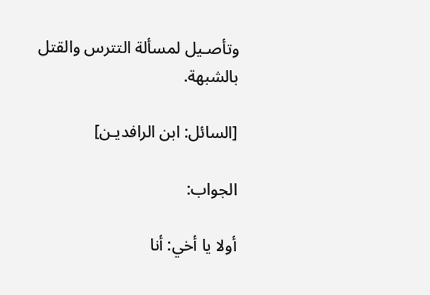وتأصـيل لمسألة التترس والقتل بالشبهة.

[السائل: ابن الرافديـن]

الجواب:

أولا يا أخي: أنا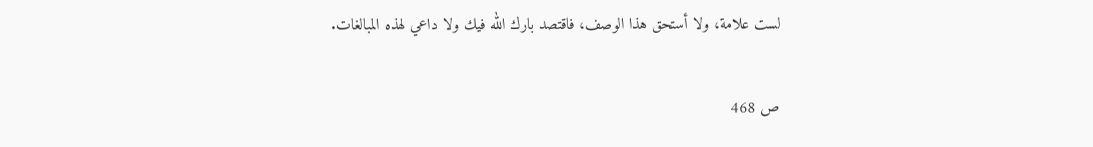لست علامة، ولا أستحق هذا الوصف، فاقتصد بارك الله فيك ولا داعي لهذه المبالغات.

ص 468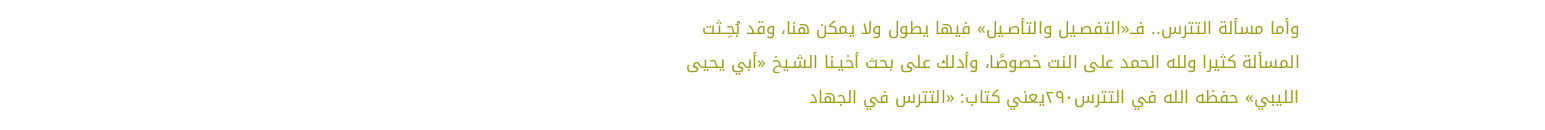وأما مسألة التترس.. فــ«التفصـيل والتأصـيل» فيها يطول ولا يمكن هنا، وقد بُحِـثت المسألة كثيرا ولله الحمد على النت خصوصًا، وأدلك على بحث أخيـنا الشـيخ «أبي يحيى الليبي» حفظه الله في التترس٢٩٠يعني كتاب: «التترس في الجهاد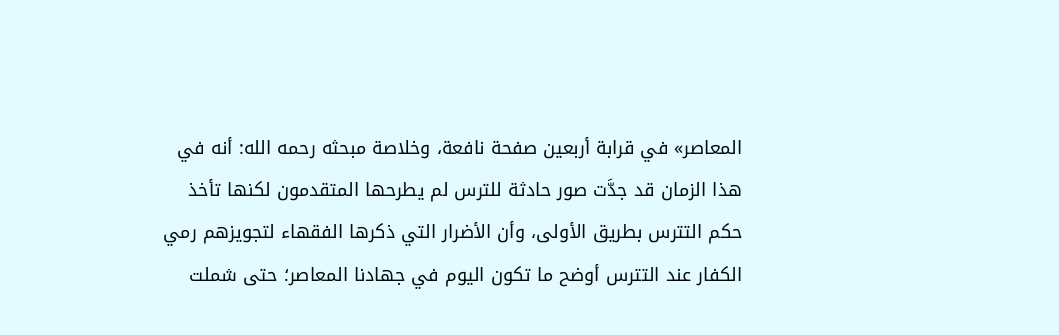المعاصر» في قرابة أربعين صفحة نافعة، وخلاصة مبحثه رحمه الله: أنه في هذا الزمان قد جدَّت صور حادثة للترس لم يطرحها المتقدمون لكنها تأخذ حكم التترس بطريق الأولى، وأن الأضرار التي ذكرها الفقهاء لتجويزهم رمي الكفار عند التترس أوضح ما تكون اليوم في جهادنا المعاصر؛ حتى شملت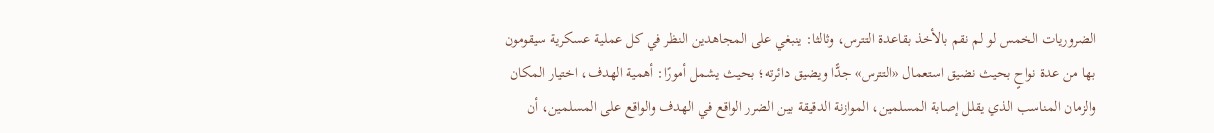الضروريات الخمس لو لم نقم بالأخذ بقاعدة التترس، وثالثا: ينبغي على المجاهدين النظر في كل عملية عسكرية سيقومون بها من عدة نواحٍ بحيث نضيق استعمال «التترس» جدًّا ويضيق دائرته؛ بحيث يشمل أمورًا: أهمية الهدف، اختيار المكان والزمان المناسب الذي يقلل إصابة المسلمين، الموازنة الدقيقة بين الضرر الواقع في الهدف والواقع على المسلمين، أن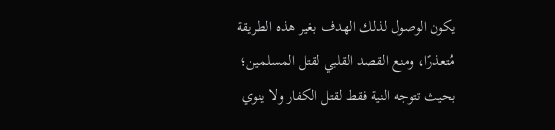يكون الوصول لذلك الهدف بغير هذه الطريقة مُتعذرًا، ومنع القصد القلبي لقتل المسلمين؛ بحيث تتوجه النية فقط لقتل الكفار ولا ينوي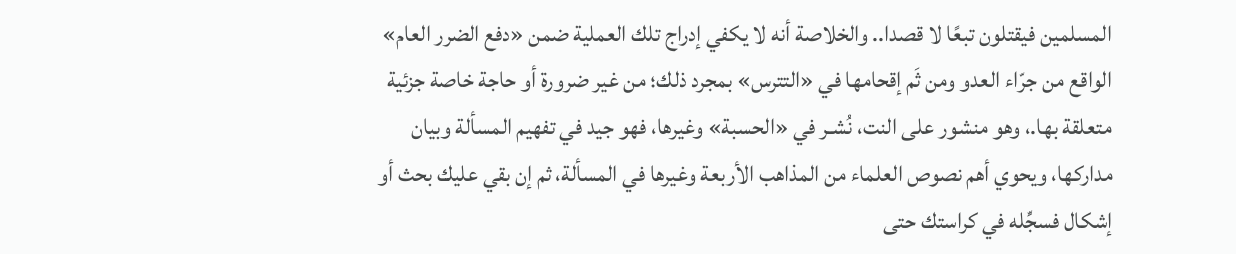المسلمين فيقتلون تبعًا لا قصدا.. والخلاصة أنه لا يكفي إدراج تلك العملية ضمن «دفع الضرر العام» الواقع من جرّاء العدو ومن ثَم إقحامها في «التترس» بمجرد ذلك؛ من غير ضرورة أو حاجة خاصة جزئية متعلقة بها.، وهو منشور على النت، نُشـر في «الحسبة» وغيرها، فهو جيد في تفهيم المسألة وبيان مداركها، ويحوي أهم نصوص العلماء من المذاهب الأربعة وغيرها في المسألة، ثم إن بقي عليك بحث أو إشكال فسجِّله في كراستك حتى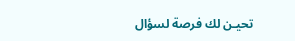تحيـن لك فرصة لسؤال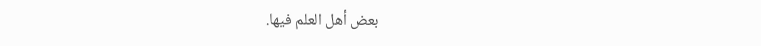بعض أهل العلم فيها.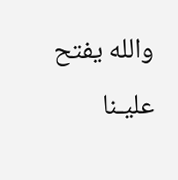والله يفتح عليـنا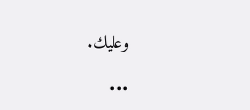وعليك.

•••